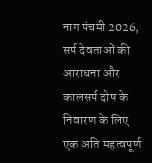नाग पंचमी 2026, सर्प देवताओं की आराधना और कालसर्प दोष के निवारण के लिए एक अति महत्वपूर्ण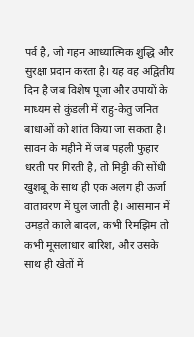पर्व है, जो गहन आध्यात्मिक शुद्धि और सुरक्षा प्रदान करता है। यह वह अद्वितीय दिन है जब विशेष पूजा और उपायों के माध्यम से कुंडली में राहु-केतु जनित बाधाओं को शांत किया जा सकता है।
सावन के महीने में जब पहली फुहार धरती पर गिरती है, तो मिट्टी की सोंधी खुशबू के साथ ही एक अलग ही ऊर्जा वातावरण में घुल जाती है। आसमान में उमड़ते काले बादल, कभी रिमझिम तो कभी मूसलाधार बारिश, और उसके साथ ही खेतों में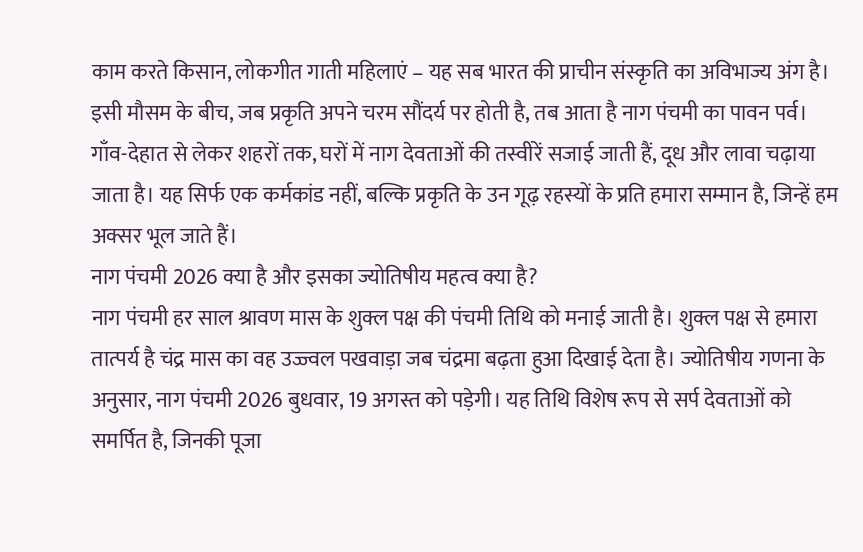काम करते किसान, लोकगीत गाती महिलाएं – यह सब भारत की प्राचीन संस्कृति का अविभाज्य अंग है। इसी मौसम के बीच, जब प्रकृति अपने चरम सौंदर्य पर होती है, तब आता है नाग पंचमी का पावन पर्व। गाँव-देहात से लेकर शहरों तक, घरों में नाग देवताओं की तस्वीरें सजाई जाती हैं, दूध और लावा चढ़ाया जाता है। यह सिर्फ एक कर्मकांड नहीं, बल्कि प्रकृति के उन गूढ़ रहस्यों के प्रति हमारा सम्मान है, जिन्हें हम अक्सर भूल जाते हैं।
नाग पंचमी 2026 क्या है और इसका ज्योतिषीय महत्व क्या है?
नाग पंचमी हर साल श्रावण मास के शुक्ल पक्ष की पंचमी तिथि को मनाई जाती है। शुक्ल पक्ष से हमारा तात्पर्य है चंद्र मास का वह उज्ज्वल पखवाड़ा जब चंद्रमा बढ़ता हुआ दिखाई देता है। ज्योतिषीय गणना के अनुसार, नाग पंचमी 2026 बुधवार, 19 अगस्त को पड़ेगी। यह तिथि विशेष रूप से सर्प देवताओं को समर्पित है, जिनकी पूजा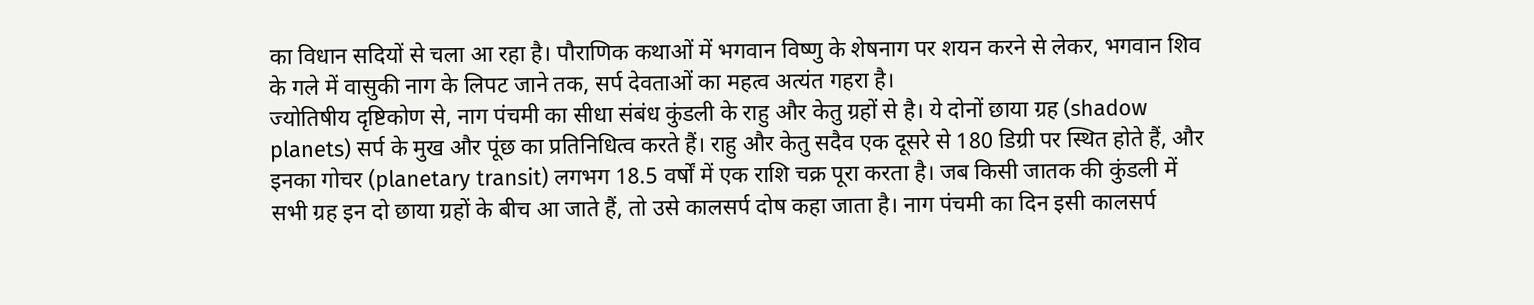का विधान सदियों से चला आ रहा है। पौराणिक कथाओं में भगवान विष्णु के शेषनाग पर शयन करने से लेकर, भगवान शिव के गले में वासुकी नाग के लिपट जाने तक, सर्प देवताओं का महत्व अत्यंत गहरा है।
ज्योतिषीय दृष्टिकोण से, नाग पंचमी का सीधा संबंध कुंडली के राहु और केतु ग्रहों से है। ये दोनों छाया ग्रह (shadow planets) सर्प के मुख और पूंछ का प्रतिनिधित्व करते हैं। राहु और केतु सदैव एक दूसरे से 180 डिग्री पर स्थित होते हैं, और इनका गोचर (planetary transit) लगभग 18.5 वर्षों में एक राशि चक्र पूरा करता है। जब किसी जातक की कुंडली में सभी ग्रह इन दो छाया ग्रहों के बीच आ जाते हैं, तो उसे कालसर्प दोष कहा जाता है। नाग पंचमी का दिन इसी कालसर्प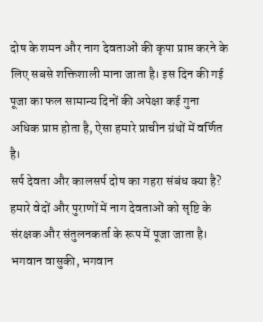दोष के शमन और नाग देवताओं की कृपा प्राप्त करने के लिए सबसे शक्तिशाली माना जाता है। इस दिन की गई पूजा का फल सामान्य दिनों की अपेक्षा कई गुना अधिक प्राप्त होता है, ऐसा हमारे प्राचीन ग्रंथों में वर्णित है।
सर्प देवता और कालसर्प दोष का गहरा संबंध क्या है?
हमारे वेदों और पुराणों में नाग देवताओं को सृष्टि के संरक्षक और संतुलनकर्ता के रूप में पूजा जाता है। भगवान वासुकी, भगवान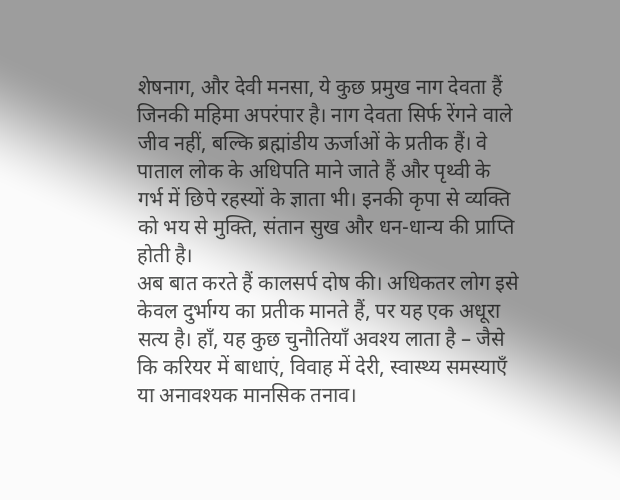शेषनाग, और देवी मनसा, ये कुछ प्रमुख नाग देवता हैं जिनकी महिमा अपरंपार है। नाग देवता सिर्फ रेंगने वाले जीव नहीं, बल्कि ब्रह्मांडीय ऊर्जाओं के प्रतीक हैं। वे पाताल लोक के अधिपति माने जाते हैं और पृथ्वी के गर्भ में छिपे रहस्यों के ज्ञाता भी। इनकी कृपा से व्यक्ति को भय से मुक्ति, संतान सुख और धन-धान्य की प्राप्ति होती है।
अब बात करते हैं कालसर्प दोष की। अधिकतर लोग इसे केवल दुर्भाग्य का प्रतीक मानते हैं, पर यह एक अधूरा सत्य है। हाँ, यह कुछ चुनौतियाँ अवश्य लाता है – जैसे कि करियर में बाधाएं, विवाह में देरी, स्वास्थ्य समस्याएँ या अनावश्यक मानसिक तनाव।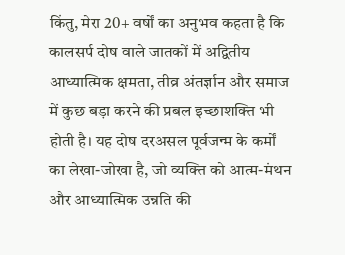किंतु, मेरा 20+ वर्षों का अनुभव कहता है कि कालसर्प दोष वाले जातकों में अद्वितीय आध्यात्मिक क्षमता, तीव्र अंतर्ज्ञान और समाज में कुछ बड़ा करने की प्रबल इच्छाशक्ति भी होती है। यह दोष दरअसल पूर्वजन्म के कर्मों का लेखा-जोखा है, जो व्यक्ति को आत्म-मंथन और आध्यात्मिक उन्नति की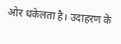ओर धकेलता है। उदाहरण के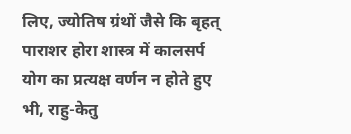लिए, ज्योतिष ग्रंथों जैसे कि बृहत् पाराशर होरा शास्त्र में कालसर्प योग का प्रत्यक्ष वर्णन न होते हुए भी, राहु-केतु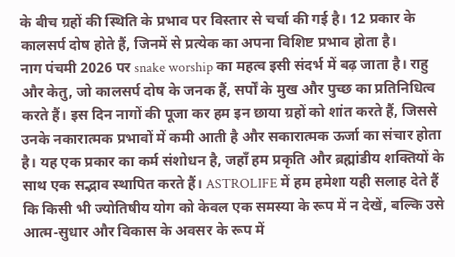के बीच ग्रहों की स्थिति के प्रभाव पर विस्तार से चर्चा की गई है। 12 प्रकार के कालसर्प दोष होते हैं, जिनमें से प्रत्येक का अपना विशिष्ट प्रभाव होता है।
नाग पंचमी 2026 पर snake worship का महत्व इसी संदर्भ में बढ़ जाता है। राहु और केतु, जो कालसर्प दोष के जनक हैं, सर्पों के मुख और पुच्छ का प्रतिनिधित्व करते हैं। इस दिन नागों की पूजा कर हम इन छाया ग्रहों को शांत करते हैं, जिससे उनके नकारात्मक प्रभावों में कमी आती है और सकारात्मक ऊर्जा का संचार होता है। यह एक प्रकार का कर्म संशोधन है, जहाँ हम प्रकृति और ब्रह्मांडीय शक्तियों के साथ एक सद्भाव स्थापित करते हैं। ASTROLIFE में हम हमेशा यही सलाह देते हैं कि किसी भी ज्योतिषीय योग को केवल एक समस्या के रूप में न देखें, बल्कि उसे आत्म-सुधार और विकास के अवसर के रूप में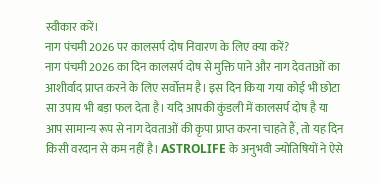स्वीकार करें।
नाग पंचमी 2026 पर कालसर्प दोष निवारण के लिए क्या करें?
नाग पंचमी 2026 का दिन कालसर्प दोष से मुक्ति पाने और नाग देवताओं का आशीर्वाद प्राप्त करने के लिए सर्वोत्तम है। इस दिन किया गया कोई भी छोटा सा उपाय भी बड़ा फल देता है। यदि आपकी कुंडली में कालसर्प दोष है या आप सामान्य रूप से नाग देवताओं की कृपा प्राप्त करना चाहते हैं, तो यह दिन किसी वरदान से कम नहीं है। ASTROLIFE के अनुभवी ज्योतिषियों ने ऐसे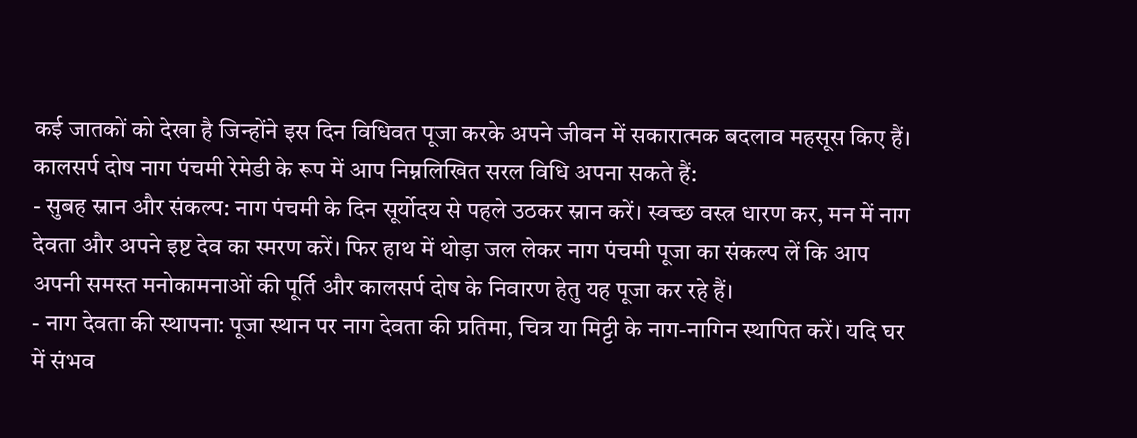कई जातकों को देखा है जिन्होंने इस दिन विधिवत पूजा करके अपने जीवन में सकारात्मक बदलाव महसूस किए हैं। कालसर्प दोष नाग पंचमी रेमेडी के रूप में आप निम्नलिखित सरल विधि अपना सकते हैं:
- सुबह स्नान और संकल्प: नाग पंचमी के दिन सूर्योदय से पहले उठकर स्नान करें। स्वच्छ वस्त्र धारण कर, मन में नाग देवता और अपने इष्ट देव का स्मरण करें। फिर हाथ में थोड़ा जल लेकर नाग पंचमी पूजा का संकल्प लें कि आप अपनी समस्त मनोकामनाओं की पूर्ति और कालसर्प दोष के निवारण हेतु यह पूजा कर रहे हैं।
- नाग देवता की स्थापना: पूजा स्थान पर नाग देवता की प्रतिमा, चित्र या मिट्टी के नाग-नागिन स्थापित करें। यदि घर में संभव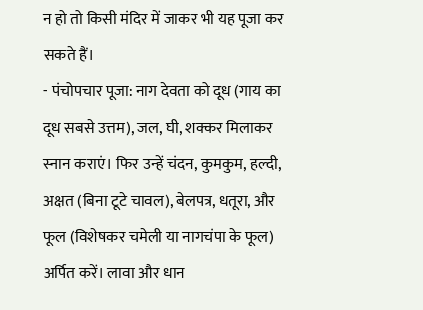न हो तो किसी मंदिर में जाकर भी यह पूजा कर सकते हैं।
- पंचोपचार पूजा: नाग देवता को दूध (गाय का दूध सबसे उत्तम), जल, घी, शक्कर मिलाकर स्नान कराएं। फिर उन्हें चंदन, कुमकुम, हल्दी, अक्षत (बिना टूटे चावल), बेलपत्र, धतूरा, और फूल (विशेषकर चमेली या नागचंपा के फूल) अर्पित करें। लावा और धान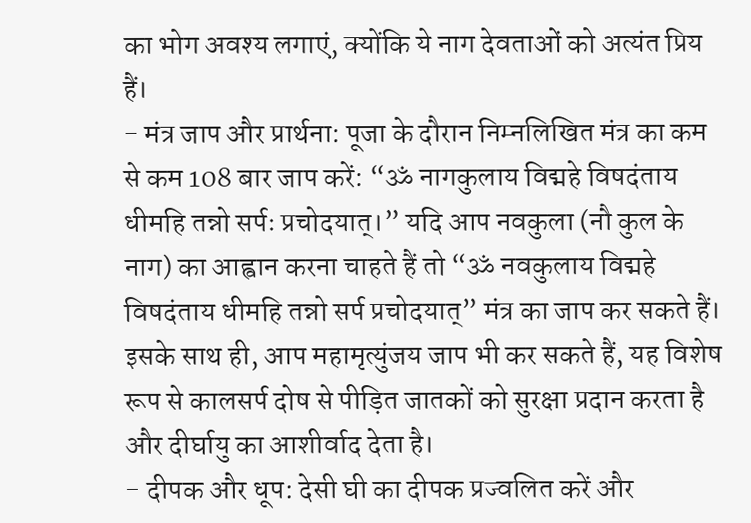का भोग अवश्य लगाएं, क्योंकि ये नाग देवताओं को अत्यंत प्रिय हैं।
- मंत्र जाप और प्रार्थना: पूजा के दौरान निम्नलिखित मंत्र का कम से कम 108 बार जाप करें: “ॐ नागकुलाय विद्महे विषदंताय धीमहि तन्नो सर्पः प्रचोदयात्।” यदि आप नवकुला (नौ कुल के नाग) का आह्वान करना चाहते हैं तो “ॐ नवकुलाय विद्महे विषदंताय धीमहि तन्नो सर्प प्रचोदयात्” मंत्र का जाप कर सकते हैं। इसके साथ ही, आप महामृत्युंजय जाप भी कर सकते हैं, यह विशेष रूप से कालसर्प दोष से पीड़ित जातकों को सुरक्षा प्रदान करता है और दीर्घायु का आशीर्वाद देता है।
- दीपक और धूप: देसी घी का दीपक प्रज्वलित करें और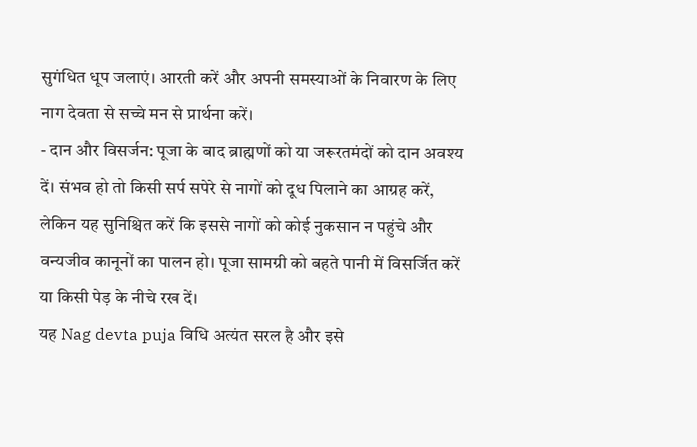सुगंधित धूप जलाएं। आरती करें और अपनी समस्याओं के निवारण के लिए नाग देवता से सच्चे मन से प्रार्थना करें।
- दान और विसर्जन: पूजा के बाद ब्राह्मणों को या जरूरतमंदों को दान अवश्य दें। संभव हो तो किसी सर्प सपेरे से नागों को दूध पिलाने का आग्रह करें, लेकिन यह सुनिश्चित करें कि इससे नागों को कोई नुकसान न पहुंचे और वन्यजीव कानूनों का पालन हो। पूजा सामग्री को बहते पानी में विसर्जित करें या किसी पेड़ के नीचे रख दें।
यह Nag devta puja विधि अत्यंत सरल है और इसे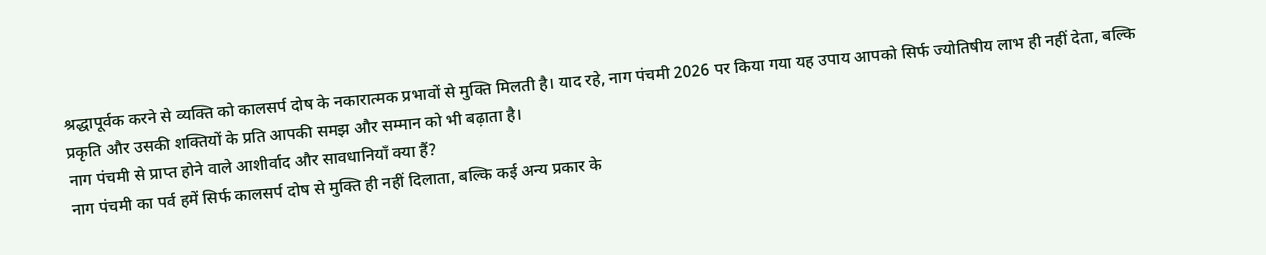श्रद्धापूर्वक करने से व्यक्ति को कालसर्प दोष के नकारात्मक प्रभावों से मुक्ति मिलती है। याद रहे, नाग पंचमी 2026 पर किया गया यह उपाय आपको सिर्फ ज्योतिषीय लाभ ही नहीं देता, बल्कि प्रकृति और उसकी शक्तियों के प्रति आपकी समझ और सम्मान को भी बढ़ाता है।
नाग पंचमी से प्राप्त होने वाले आशीर्वाद और सावधानियाँ क्या हैं?
नाग पंचमी का पर्व हमें सिर्फ कालसर्प दोष से मुक्ति ही नहीं दिलाता, बल्कि कई अन्य प्रकार के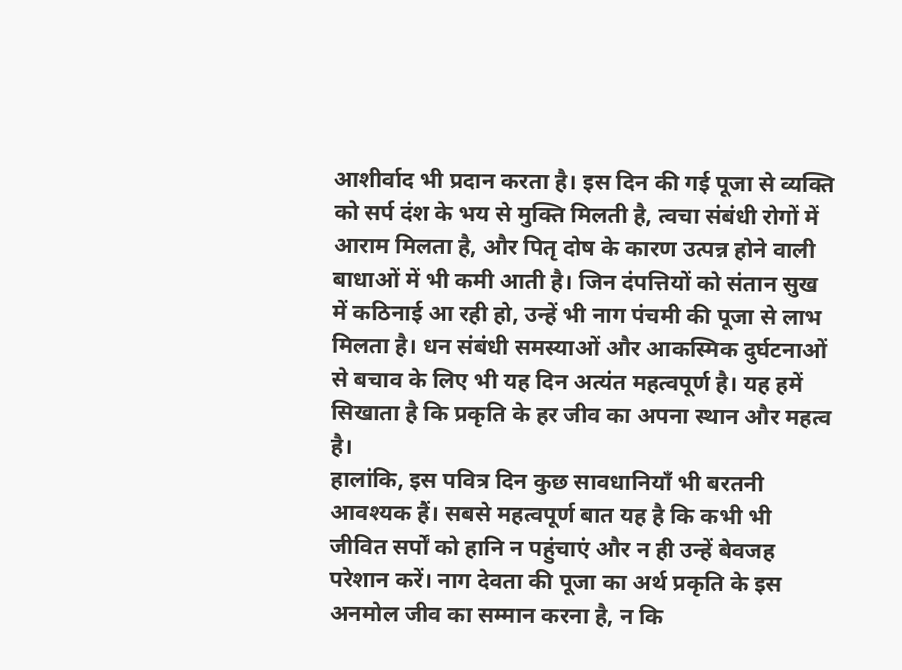आशीर्वाद भी प्रदान करता है। इस दिन की गई पूजा से व्यक्ति को सर्प दंश के भय से मुक्ति मिलती है, त्वचा संबंधी रोगों में आराम मिलता है, और पितृ दोष के कारण उत्पन्न होने वाली बाधाओं में भी कमी आती है। जिन दंपत्तियों को संतान सुख में कठिनाई आ रही हो, उन्हें भी नाग पंचमी की पूजा से लाभ मिलता है। धन संबंधी समस्याओं और आकस्मिक दुर्घटनाओं से बचाव के लिए भी यह दिन अत्यंत महत्वपूर्ण है। यह हमें सिखाता है कि प्रकृति के हर जीव का अपना स्थान और महत्व है।
हालांकि, इस पवित्र दिन कुछ सावधानियाँ भी बरतनी आवश्यक हैं। सबसे महत्वपूर्ण बात यह है कि कभी भी जीवित सर्पों को हानि न पहुंचाएं और न ही उन्हें बेवजह परेशान करें। नाग देवता की पूजा का अर्थ प्रकृति के इस अनमोल जीव का सम्मान करना है, न कि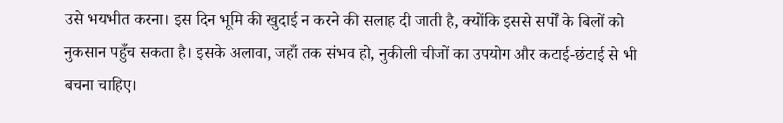उसे भयभीत करना। इस दिन भूमि की खुदाई न करने की सलाह दी जाती है, क्योंकि इससे सर्पों के बिलों को नुकसान पहुँच सकता है। इसके अलावा, जहाँ तक संभव हो, नुकीली चीजों का उपयोग और कटाई-छंटाई से भी बचना चाहिए।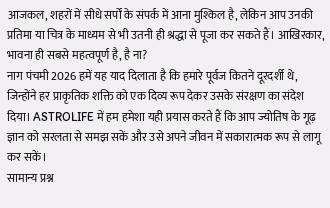आजकल, शहरों में सीधे सर्पों के संपर्क में आना मुश्किल है, लेकिन आप उनकी प्रतिमा या चित्र के माध्यम से भी उतनी ही श्रद्धा से पूजा कर सकते हैं। आखिरकार, भावना ही सबसे महत्वपूर्ण है, है ना?
नाग पंचमी 2026 हमें यह याद दिलाता है कि हमारे पूर्वज कितने दूरदर्शी थे, जिन्होंने हर प्राकृतिक शक्ति को एक दिव्य रूप देकर उसके संरक्षण का संदेश दिया। ASTROLIFE में हम हमेशा यही प्रयास करते हैं कि आप ज्योतिष के गूढ़ ज्ञान को सरलता से समझ सकें और उसे अपने जीवन में सकारात्मक रूप से लागू कर सकें।
सामान्य प्रश्न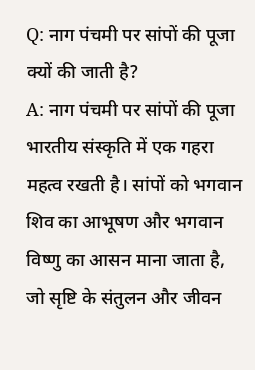Q: नाग पंचमी पर सांपों की पूजा क्यों की जाती है?
A: नाग पंचमी पर सांपों की पूजा भारतीय संस्कृति में एक गहरा महत्व रखती है। सांपों को भगवान शिव का आभूषण और भगवान विष्णु का आसन माना जाता है, जो सृष्टि के संतुलन और जीवन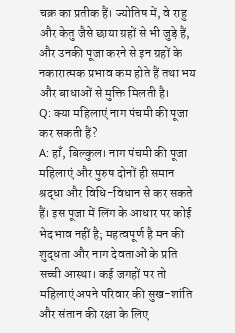चक्र का प्रतीक हैं। ज्योतिष में, वे राहु और केतु जैसे छाया ग्रहों से भी जुड़े हैं, और उनकी पूजा करने से इन ग्रहों के नकारात्मक प्रभाव कम होते हैं तथा भय और बाधाओं से मुक्ति मिलती है।
Q: क्या महिलाएं नाग पंचमी की पूजा कर सकती हैं?
A: हाँ, बिल्कुल। नाग पंचमी की पूजा महिलाएं और पुरुष दोनों ही समान श्रद्धा और विधि-विधान से कर सकते हैं। इस पूजा में लिंग के आधार पर कोई भेदभाव नहीं है; महत्वपूर्ण है मन की शुद्धता और नाग देवताओं के प्रति सच्ची आस्था। कई जगहों पर तो महिलाएं अपने परिवार की सुख-शांति और संतान की रक्षा के लिए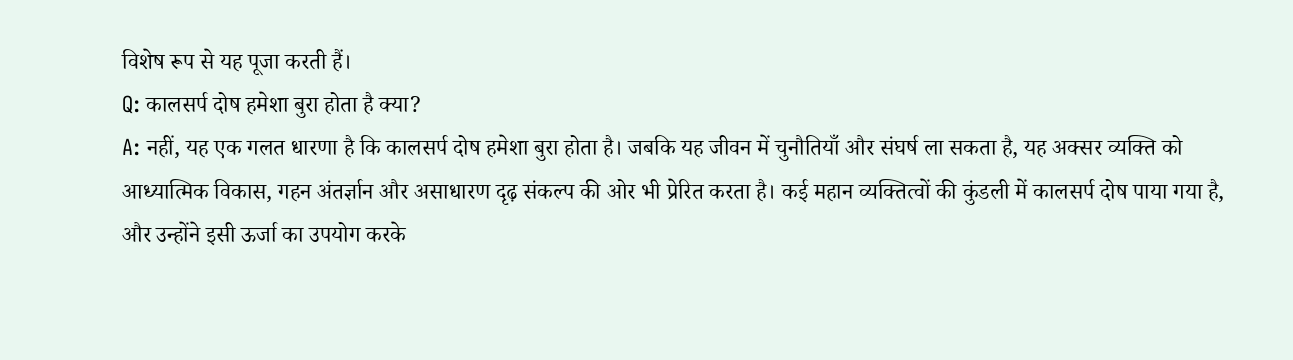विशेष रूप से यह पूजा करती हैं।
Q: कालसर्प दोष हमेशा बुरा होता है क्या?
A: नहीं, यह एक गलत धारणा है कि कालसर्प दोष हमेशा बुरा होता है। जबकि यह जीवन में चुनौतियाँ और संघर्ष ला सकता है, यह अक्सर व्यक्ति को आध्यात्मिक विकास, गहन अंतर्ज्ञान और असाधारण दृढ़ संकल्प की ओर भी प्रेरित करता है। कई महान व्यक्तित्वों की कुंडली में कालसर्प दोष पाया गया है, और उन्होंने इसी ऊर्जा का उपयोग करके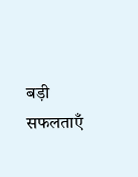बड़ी सफलताएँ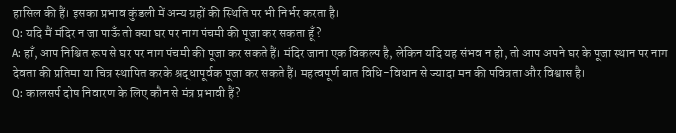हासिल की हैं। इसका प्रभाव कुंडली में अन्य ग्रहों की स्थिति पर भी निर्भर करता है।
Q: यदि मैं मंदिर न जा पाऊँ तो क्या घर पर नाग पंचमी की पूजा कर सकता हूँ?
A: हाँ, आप निश्चित रूप से घर पर नाग पंचमी की पूजा कर सकते हैं। मंदिर जाना एक विकल्प है, लेकिन यदि यह संभव न हो, तो आप अपने घर के पूजा स्थान पर नाग देवता की प्रतिमा या चित्र स्थापित करके श्रद्धापूर्वक पूजा कर सकते हैं। महत्वपूर्ण बात विधि-विधान से ज्यादा मन की पवित्रता और विश्वास है।
Q: कालसर्प दोष निवारण के लिए कौन से मंत्र प्रभावी हैं?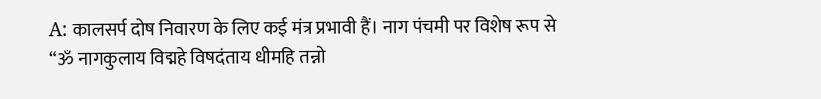A: कालसर्प दोष निवारण के लिए कई मंत्र प्रभावी हैं। नाग पंचमी पर विशेष रूप से “ॐ नागकुलाय विद्महे विषदंताय धीमहि तन्नो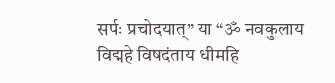सर्पः प्रचोदयात्” या “ॐ नवकुलाय विद्महे विषदंताय धीमहि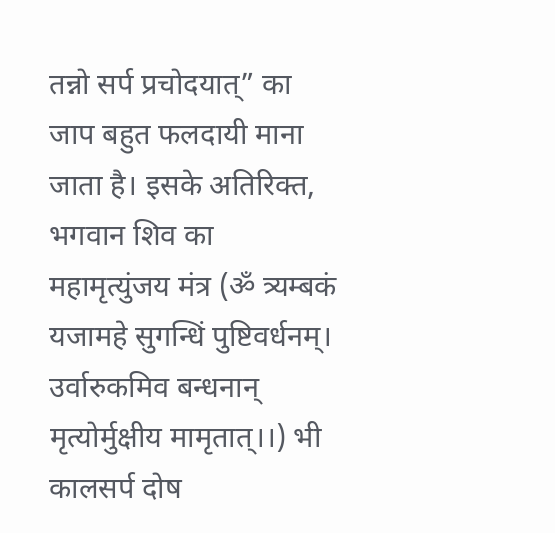तन्नो सर्प प्रचोदयात्” का जाप बहुत फलदायी माना जाता है। इसके अतिरिक्त, भगवान शिव का महामृत्युंजय मंत्र (ॐ त्र्यम्बकं यजामहे सुगन्धिं पुष्टिवर्धनम्। उर्वारुकमिव बन्धनान् मृत्योर्मुक्षीय मामृतात्।।) भी कालसर्प दोष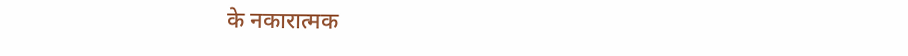के नकारात्मक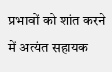प्रभावों को शांत करने में अत्यंत सहायक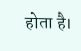होता है।